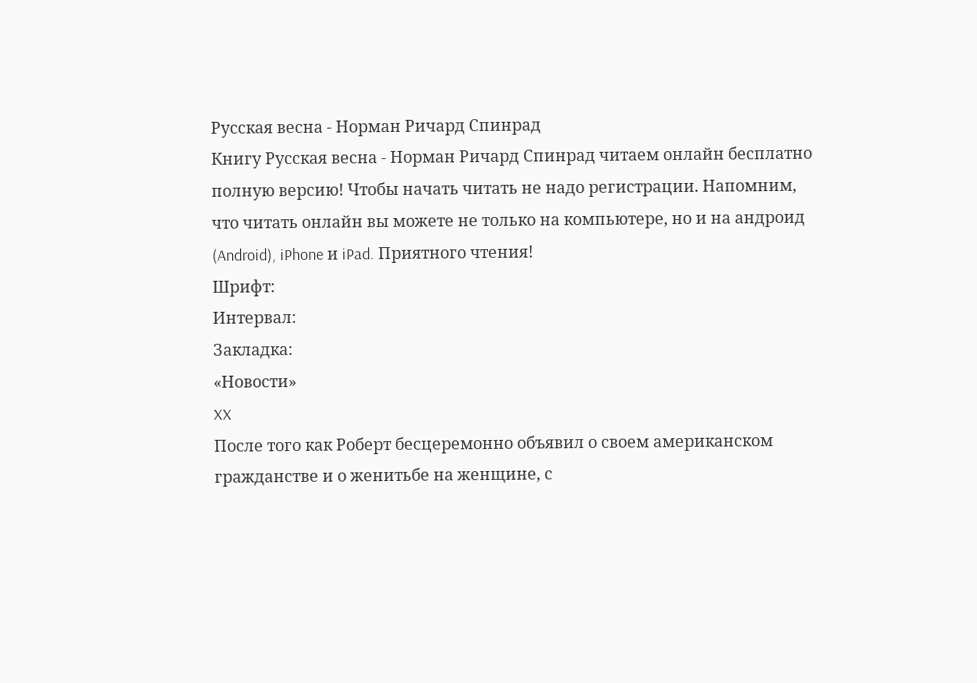Русская весна - Норман Ричард Спинрад
Книгу Русская весна - Норман Ричард Спинрад читаем онлайн бесплатно полную версию! Чтобы начать читать не надо регистрации. Напомним, что читать онлайн вы можете не только на компьютере, но и на андроид (Android), iPhone и iPad. Приятного чтения!
Шрифт:
Интервал:
Закладка:
«Новости»
XX
После того как Роберт бесцеремонно объявил о своем американском гражданстве и о женитьбе на женщине, с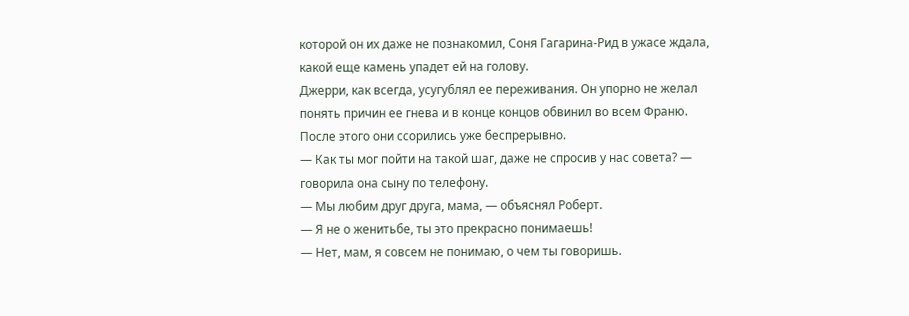которой он их даже не познакомил, Соня Гагарина-Рид в ужасе ждала, какой еще камень упадет ей на голову.
Джерри, как всегда, усугублял ее переживания. Он упорно не желал понять причин ее гнева и в конце концов обвинил во всем Франю. После этого они ссорились уже беспрерывно.
— Как ты мог пойти на такой шаг, даже не спросив у нас совета? — говорила она сыну по телефону.
— Мы любим друг друга, мама, — объяснял Роберт.
— Я не о женитьбе, ты это прекрасно понимаешь!
— Нет, мам, я совсем не понимаю, о чем ты говоришь.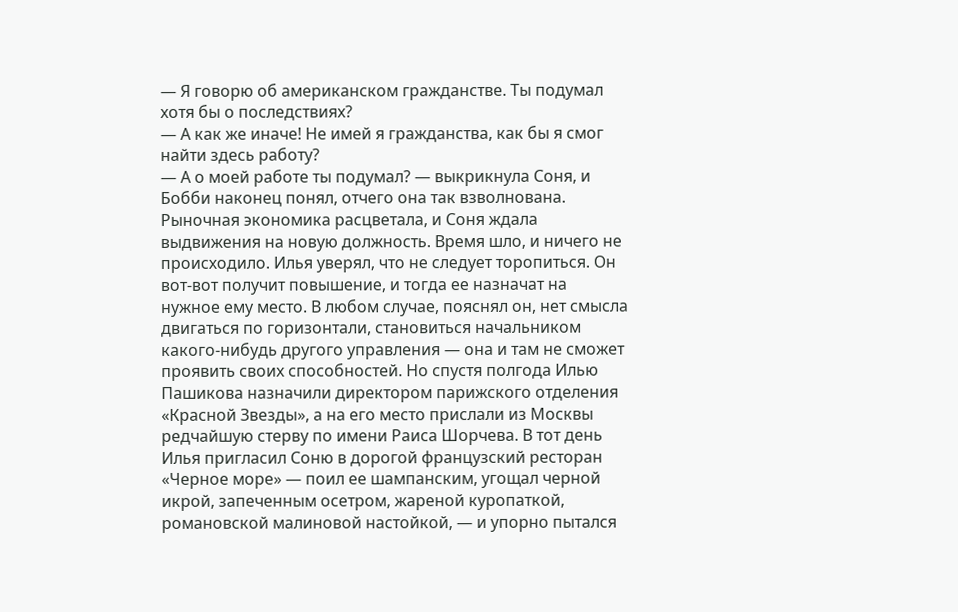— Я говорю об американском гражданстве. Ты подумал хотя бы о последствиях?
— А как же иначе! Не имей я гражданства, как бы я смог найти здесь работу?
— А о моей работе ты подумал? — выкрикнула Соня, и Бобби наконец понял, отчего она так взволнована.
Рыночная экономика расцветала, и Соня ждала выдвижения на новую должность. Время шло, и ничего не происходило. Илья уверял, что не следует торопиться. Он вот-вот получит повышение, и тогда ее назначат на нужное ему место. В любом случае, пояснял он, нет смысла двигаться по горизонтали, становиться начальником какого-нибудь другого управления — она и там не сможет проявить своих способностей. Но спустя полгода Илью Пашикова назначили директором парижского отделения «Красной Звезды», а на его место прислали из Москвы редчайшую стерву по имени Раиса Шорчева. В тот день Илья пригласил Соню в дорогой французский ресторан «Черное море» — поил ее шампанским, угощал черной икрой, запеченным осетром, жареной куропаткой, романовской малиновой настойкой, — и упорно пытался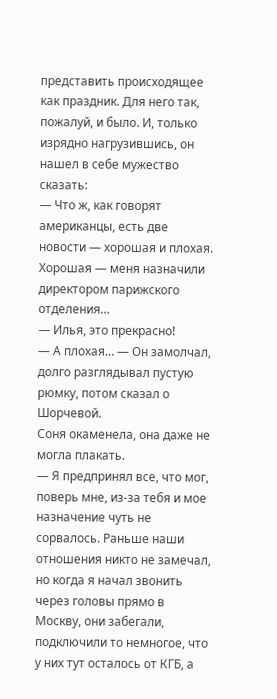представить происходящее как праздник. Для него так, пожалуй, и было. И, только изрядно нагрузившись, он нашел в себе мужество сказать:
— Что ж, как говорят американцы, есть две новости — хорошая и плохая. Хорошая — меня назначили директором парижского отделения…
— Илья, это прекрасно!
— А плохая… — Он замолчал, долго разглядывал пустую рюмку, потом сказал о Шорчевой.
Соня окаменела, она даже не могла плакать.
— Я предпринял все, что мог, поверь мне, из-за тебя и мое назначение чуть не сорвалось. Раньше наши отношения никто не замечал, но когда я начал звонить через головы прямо в Москву, они забегали, подключили то немногое, что у них тут осталось от КГБ, а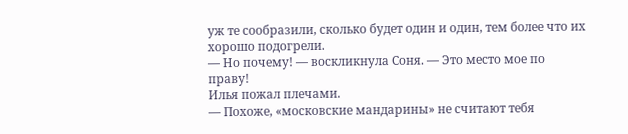уж те сообразили, сколько будет один и один, тем более что их хорошо подогрели.
— Но почему! — воскликнула Соня. — Это место мое по праву!
Илья пожал плечами.
— Похоже, «московские мандарины» не считают тебя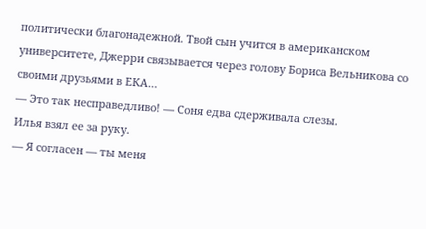политически благонадежной. Твой сын учится в американском университете, Джерри связывается через голову Бориса Вельникова со своими друзьями в ЕКА…
— Это так несправедливо! — Соня едва сдерживала слезы.
Илья взял ее за руку.
— Я согласен — ты меня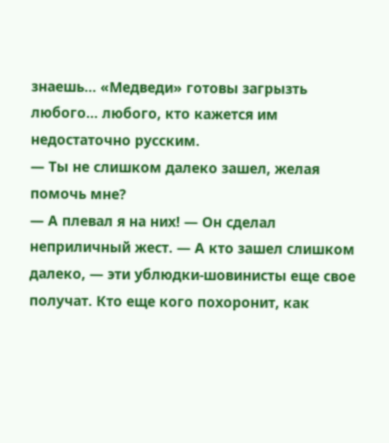знаешь… «Медведи» готовы загрызть любого… любого, кто кажется им недостаточно русским.
— Ты не слишком далеко зашел, желая помочь мне?
— А плевал я на них! — Он сделал неприличный жест. — А кто зашел слишком далеко, — эти ублюдки-шовинисты еще свое получат. Кто еще кого похоронит, как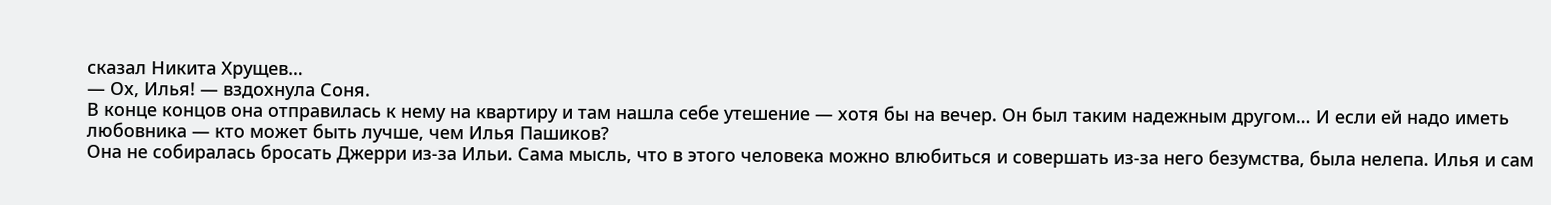сказал Никита Хрущев…
— Ох, Илья! — вздохнула Соня.
В конце концов она отправилась к нему на квартиру и там нашла себе утешение — хотя бы на вечер. Он был таким надежным другом… И если ей надо иметь любовника — кто может быть лучше, чем Илья Пашиков?
Она не собиралась бросать Джерри из-за Ильи. Сама мысль, что в этого человека можно влюбиться и совершать из-за него безумства, была нелепа. Илья и сам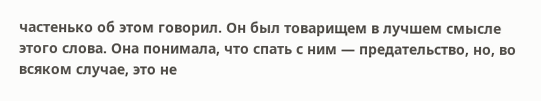частенько об этом говорил. Он был товарищем в лучшем смысле этого слова. Она понимала, что спать с ним — предательство, но, во всяком случае, это не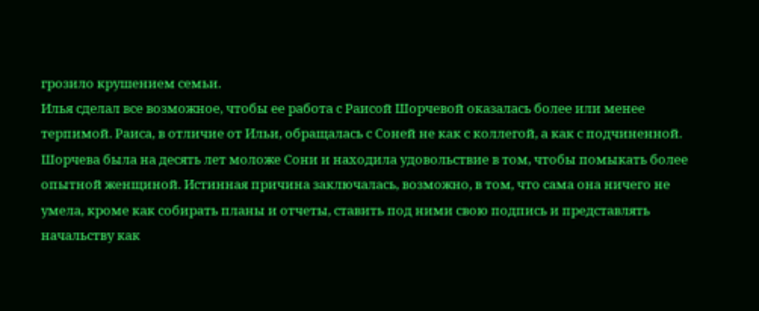грозило крушением семьи.
Илья сделал все возможное, чтобы ее работа с Раисой Шорчевой оказалась более или менее терпимой. Раиса, в отличие от Ильи, обращалась с Соней не как с коллегой, а как с подчиненной. Шорчева была на десять лет моложе Сони и находила удовольствие в том, чтобы помыкать более опытной женщиной. Истинная причина заключалась, возможно, в том, что сама она ничего не умела, кроме как собирать планы и отчеты, ставить под ними свою подпись и представлять начальству как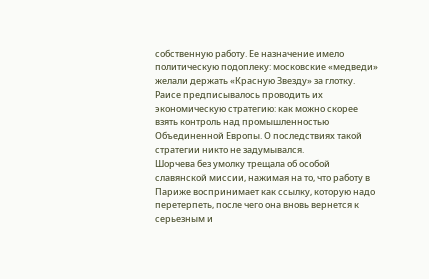собственную работу. Ее назначение имело политическую подоплеку: московские «медведи» желали держать «Красную Звезду» за глотку. Раисе предписывалось проводить их экономическую стратегию: как можно скорее взять контроль над промышленностью Объединенной Европы. О последствиях такой стратегии никто не задумывался.
Шорчева без умолку трещала об особой славянской миссии, нажимая на то, что работу в Париже воспринимает как ссылку, которую надо перетерпеть, после чего она вновь вернется к серьезным и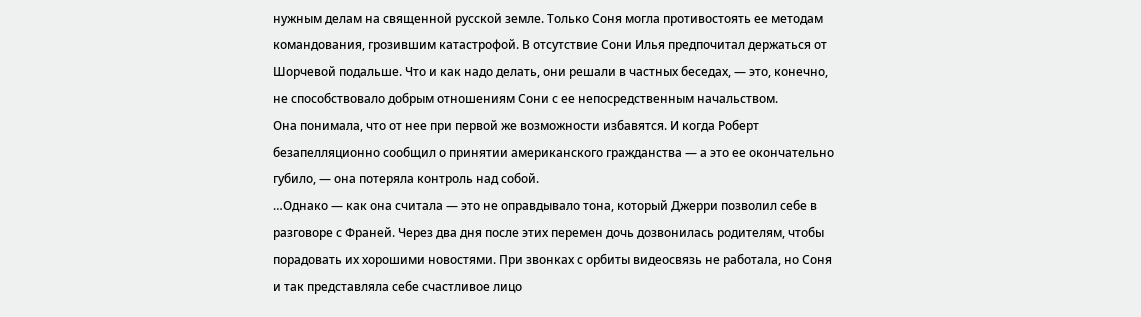нужным делам на священной русской земле. Только Соня могла противостоять ее методам командования, грозившим катастрофой. В отсутствие Сони Илья предпочитал держаться от Шорчевой подальше. Что и как надо делать, они решали в частных беседах, — это, конечно, не способствовало добрым отношениям Сони с ее непосредственным начальством.
Она понимала, что от нее при первой же возможности избавятся. И когда Роберт безапелляционно сообщил о принятии американского гражданства — а это ее окончательно губило, — она потеряла контроль над собой.
…Однако — как она считала — это не оправдывало тона, который Джерри позволил себе в разговоре с Франей. Через два дня после этих перемен дочь дозвонилась родителям, чтобы порадовать их хорошими новостями. При звонках с орбиты видеосвязь не работала, но Соня и так представляла себе счастливое лицо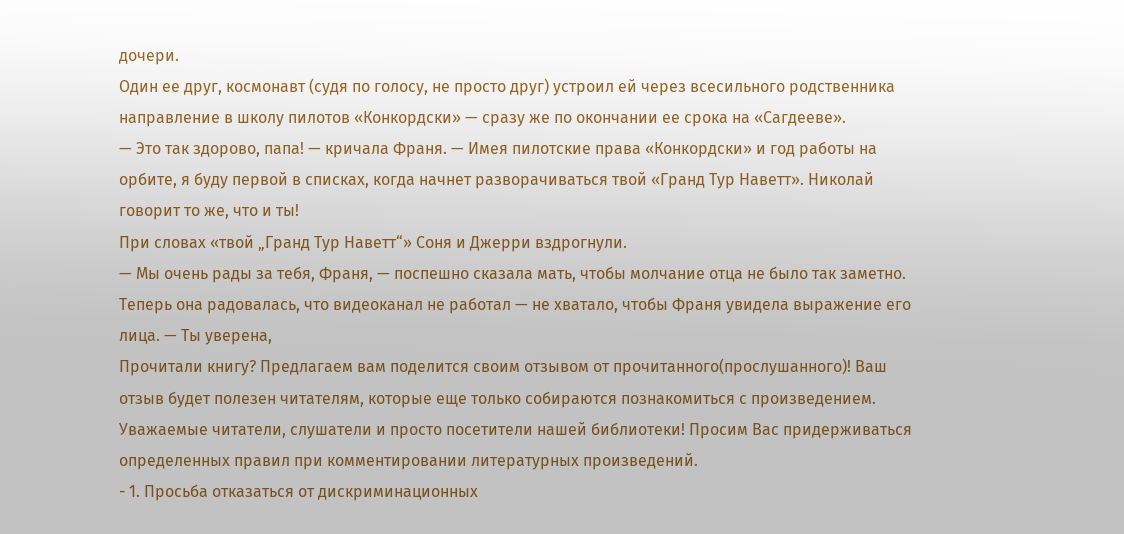дочери.
Один ее друг, космонавт (судя по голосу, не просто друг) устроил ей через всесильного родственника направление в школу пилотов «Конкордски» — сразу же по окончании ее срока на «Сагдееве».
— Это так здорово, папа! — кричала Франя. — Имея пилотские права «Конкордски» и год работы на орбите, я буду первой в списках, когда начнет разворачиваться твой «Гранд Тур Наветт». Николай говорит то же, что и ты!
При словах «твой „Гранд Тур Наветт“» Соня и Джерри вздрогнули.
— Мы очень рады за тебя, Франя, — поспешно сказала мать, чтобы молчание отца не было так заметно. Теперь она радовалась, что видеоканал не работал — не хватало, чтобы Франя увидела выражение его лица. — Ты уверена,
Прочитали книгу? Предлагаем вам поделится своим отзывом от прочитанного(прослушанного)! Ваш отзыв будет полезен читателям, которые еще только собираются познакомиться с произведением.
Уважаемые читатели, слушатели и просто посетители нашей библиотеки! Просим Вас придерживаться определенных правил при комментировании литературных произведений.
- 1. Просьба отказаться от дискриминационных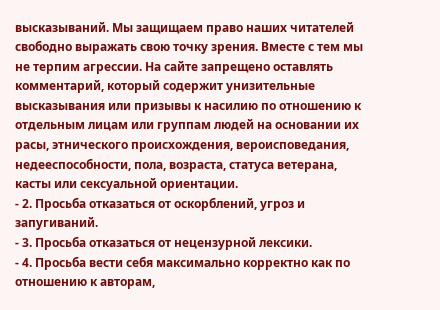высказываний. Мы защищаем право наших читателей свободно выражать свою точку зрения. Вместе с тем мы не терпим агрессии. На сайте запрещено оставлять комментарий, который содержит унизительные высказывания или призывы к насилию по отношению к отдельным лицам или группам людей на основании их расы, этнического происхождения, вероисповедания, недееспособности, пола, возраста, статуса ветерана, касты или сексуальной ориентации.
- 2. Просьба отказаться от оскорблений, угроз и запугиваний.
- 3. Просьба отказаться от нецензурной лексики.
- 4. Просьба вести себя максимально корректно как по отношению к авторам,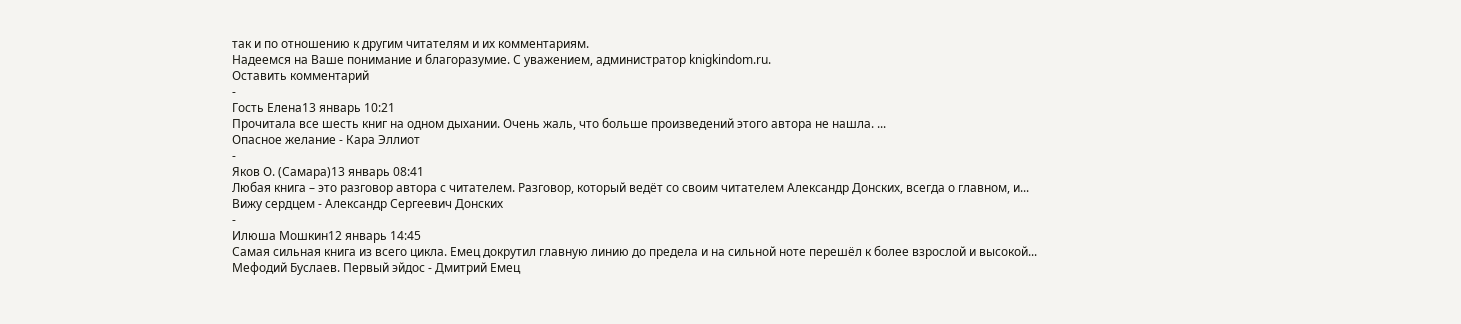так и по отношению к другим читателям и их комментариям.
Надеемся на Ваше понимание и благоразумие. С уважением, администратор knigkindom.ru.
Оставить комментарий
-
Гость Елена13 январь 10:21
Прочитала все шесть книг на одном дыхании. Очень жаль, что больше произведений этого автора не нашла. ...
Опасное желание - Кара Эллиот
-
Яков О. (Самара)13 январь 08:41
Любая книга – это разговор автора с читателем. Разговор, который ведёт со своим читателем Александр Донских, всегда о главном, и...
Вижу сердцем - Александр Сергеевич Донских
-
Илюша Мошкин12 январь 14:45
Самая сильная книга из всего цикла. Емец докрутил главную линию до предела и на сильной ноте перешёл к более взрослой и высокой...
Мефодий Буслаев. Первый эйдос - Дмитрий Емец